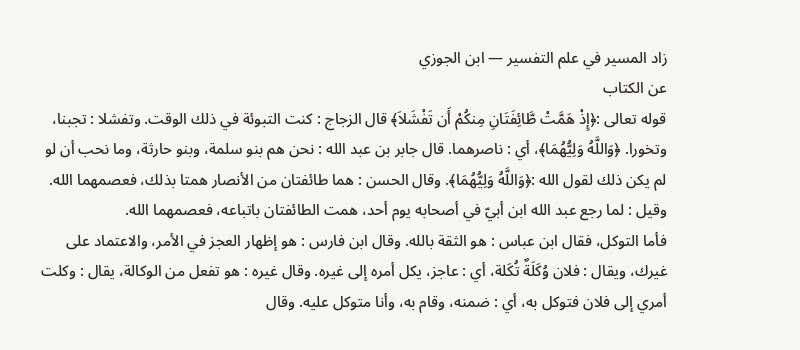زاد المسير في علم التفسير — ابن الجوزي
عن الكتاب
قوله تعالى :﴿إِذْ هَمَّتْ طَّائِفَتَانِ مِنكُمْ أَن تَفْشَلاَ﴾ قال الزجاج : كنت التبوئة في ذلك الوقت. وتفشلا : تجبنا، وتخورا. ﴿وَاللَّهُ وَلِيُّهُمَا﴾، أي : ناصرهما. قال جابر بن عبد الله : نحن هم بنو سلمة، وبنو حارثة، وما نحب أن لو لم يكن ذلك لقول الله :﴿وَاللَّهُ وَلِيُّهُمَا﴾. وقال الحسن : هما طائفتان من الأنصار همتا بذلك، فعصمهما الله. وقيل : لما رجع عبد الله ابن أبيّ في أصحابه يوم أحد، همت الطائفتان باتباعه، فعصمهما الله.
فأما التوكل، فقال ابن عباس : هو الثقة بالله. وقال ابن فارس : هو إظهار العجز في الأمر، والاعتماد على غيرك، ويقال : فلان وُكَلَةٌ تُكَلة، أي : عاجز، يكل أمره إلى غيره. وقال غيره : هو تفعل من الوكالة، يقال : وكلت أمري إلى فلان فتوكل به، أي : ضمنه، وقام به، وأنا متوكل عليه. وقال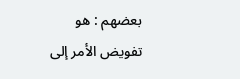بعضهم : هو تفويض الأمر إلى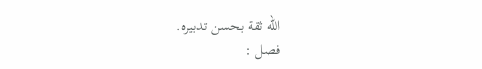الله ثقة بحسن تدبيره.
فصل :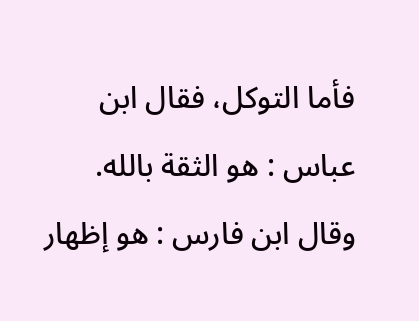فأما التوكل، فقال ابن عباس : هو الثقة بالله. وقال ابن فارس : هو إظهار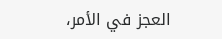العجز في الأمر،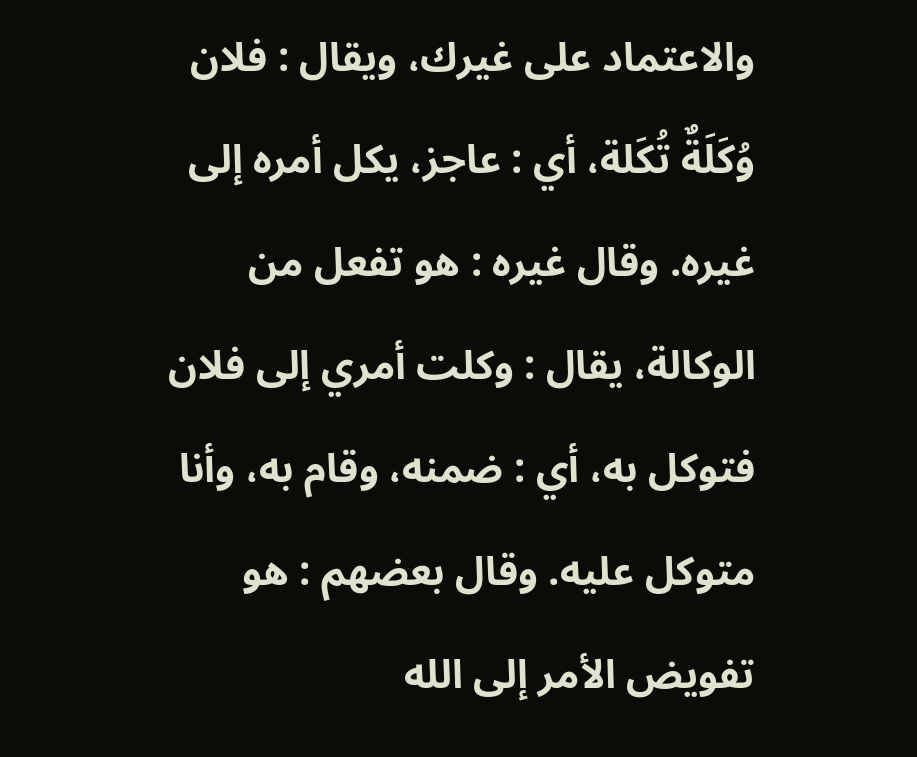والاعتماد على غيرك، ويقال : فلان وُكَلَةٌ تُكَلة، أي : عاجز، يكل أمره إلى غيره. وقال غيره : هو تفعل من الوكالة، يقال : وكلت أمري إلى فلان فتوكل به، أي : ضمنه، وقام به، وأنا متوكل عليه. وقال بعضهم : هو تفويض الأمر إلى الله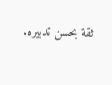ثقة بحسن تدبيره.